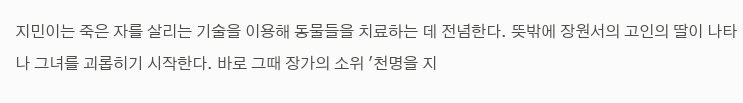지민이는 죽은 자를 살리는 기술을 이용해 동물들을 치료하는 데 전념한다. 뜻밖에 장원서의 고인의 딸이 나타나 그녀를 괴롭히기 시작한다. 바로 그때 장가의 소위 '천명을 지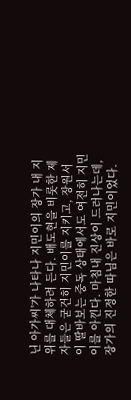닌 아가씨'가 나타나 지민이의 장가 내 지위를 대체하려 든다. 배도현을 비롯한 제자들은 굳건히 지민이를 지키고, 장원서 이 딸바보는 중독 상태에서도 여전히 지민이를 아낀다. 마침내 진상이 드러나는데, 장가의 진정한 따님은 바로 지민이었다.